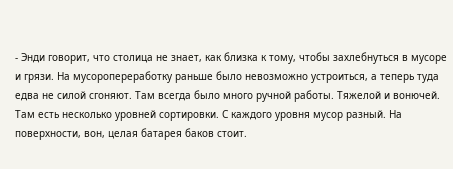- Энди говорит, что столица не знает, как близка к тому, чтобы захлебнуться в мусоре и грязи. На мусоропереработку раньше было невозможно устроиться, а теперь туда едва не силой сгоняют. Там всегда было много ручной работы. Тяжелой и вонючей. Там есть несколько уровней сортировки. С каждого уровня мусор разный. На поверхности, вон, целая батарея баков стоит.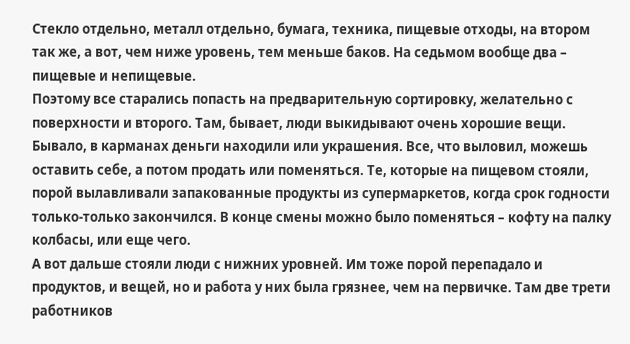Стекло отдельно, металл отдельно, бумага, техника, пищевые отходы, на втором так же, а вот, чем ниже уровень, тем меньше баков. На седьмом вообще два – пищевые и непищевые.
Поэтому все старались попасть на предварительную сортировку, желательно с поверхности и второго. Там, бывает, люди выкидывают очень хорошие вещи. Бывало, в карманах деньги находили или украшения. Все, что выловил, можешь оставить себе, а потом продать или поменяться. Те, которые на пищевом стояли, порой вылавливали запакованные продукты из супермаркетов, когда срок годности только-только закончился. В конце смены можно было поменяться – кофту на палку колбасы, или еще чего.
А вот дальше стояли люди с нижних уровней. Им тоже порой перепадало и продуктов, и вещей, но и работа у них была грязнее, чем на первичке. Там две трети работников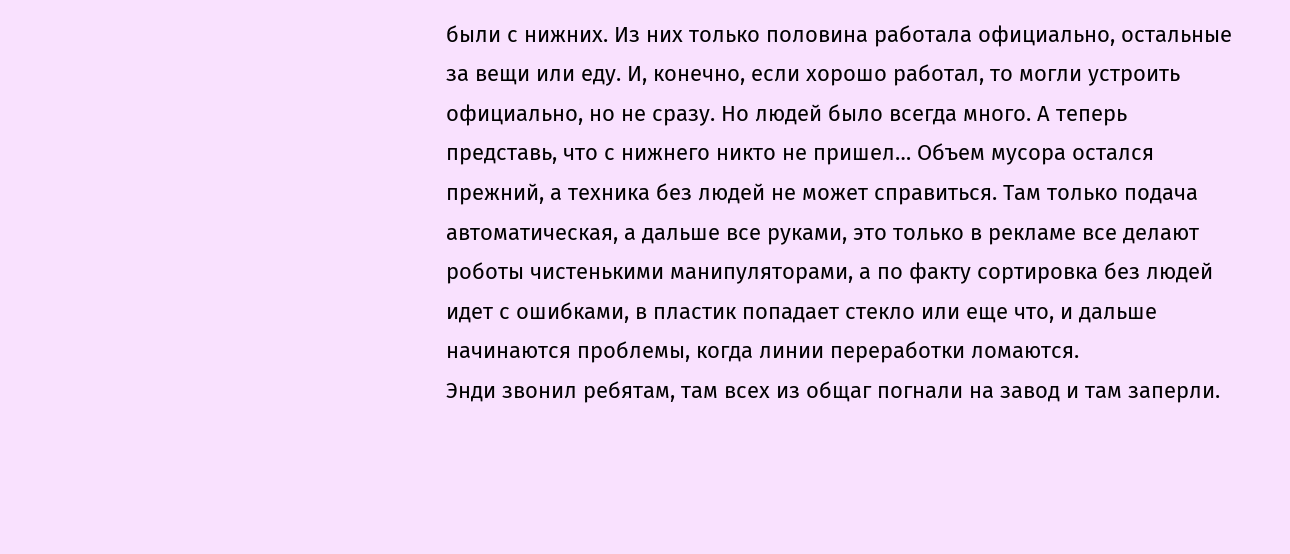были с нижних. Из них только половина работала официально, остальные за вещи или еду. И, конечно, если хорошо работал, то могли устроить официально, но не сразу. Но людей было всегда много. А теперь представь, что с нижнего никто не пришел… Объем мусора остался прежний, а техника без людей не может справиться. Там только подача автоматическая, а дальше все руками, это только в рекламе все делают роботы чистенькими манипуляторами, а по факту сортировка без людей идет с ошибками, в пластик попадает стекло или еще что, и дальше начинаются проблемы, когда линии переработки ломаются.
Энди звонил ребятам, там всех из общаг погнали на завод и там заперли.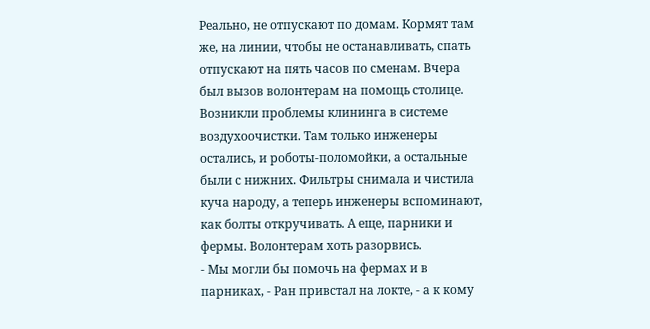Реально, не отпускают по домам. Кормят там же, на линии, чтобы не останавливать, спать отпускают на пять часов по сменам. Вчера был вызов волонтерам на помощь столице. Возникли проблемы клининга в системе воздухоочистки. Там только инженеры остались, и роботы-поломойки, а остальные были с нижних. Фильтры снимала и чистила куча народу, а теперь инженеры вспоминают, как болты откручивать. А еще, парники и фермы. Волонтерам хоть разорвись.
- Мы могли бы помочь на фермах и в парниках, - Ран привстал на локте, - а к кому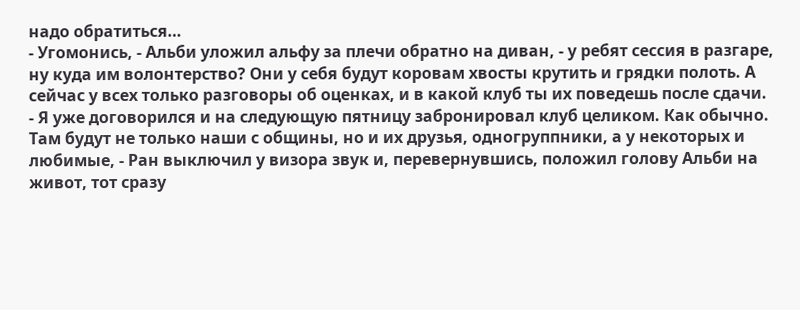надо обратиться…
- Угомонись, - Альби уложил альфу за плечи обратно на диван, - у ребят сессия в разгаре, ну куда им волонтерство? Они у себя будут коровам хвосты крутить и грядки полоть. А сейчас у всех только разговоры об оценках, и в какой клуб ты их поведешь после сдачи.
- Я уже договорился и на следующую пятницу забронировал клуб целиком. Как обычно. Там будут не только наши с общины, но и их друзья, одногруппники, а у некоторых и любимые, - Ран выключил у визора звук и, перевернувшись, положил голову Альби на живот, тот сразу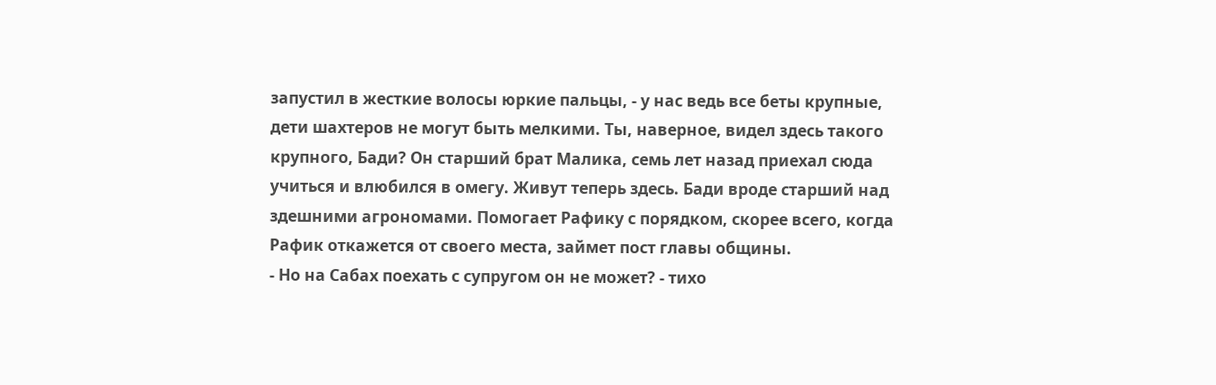запустил в жесткие волосы юркие пальцы, - у нас ведь все беты крупные, дети шахтеров не могут быть мелкими. Ты, наверное, видел здесь такого крупного, Бади? Он старший брат Малика, семь лет назад приехал сюда учиться и влюбился в омегу. Живут теперь здесь. Бади вроде старший над здешними агрономами. Помогает Рафику с порядком, скорее всего, когда Рафик откажется от своего места, займет пост главы общины.
- Но на Сабах поехать с супругом он не может? - тихо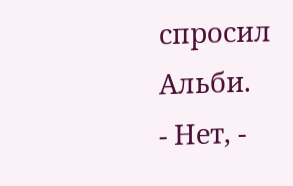спросил Альби.
- Нет, -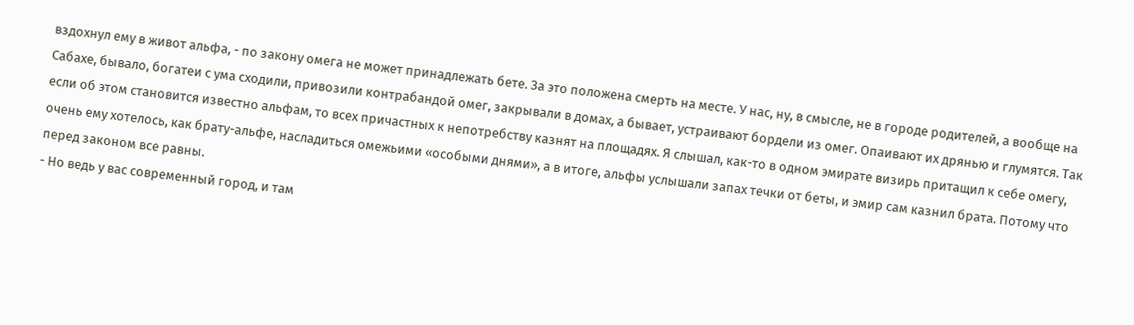вздохнул ему в живот альфа, - по закону омега не может принадлежать бете. За это положена смерть на месте. У нас, ну, в смысле, не в городе родителей, а вообще на Сабахе, бывало, богатеи с ума сходили, привозили контрабандой омег, закрывали в домах, а бывает, устраивают бордели из омег. Опаивают их дрянью и глумятся. Так если об этом становится известно альфам, то всех причастных к непотребству казнят на площадях. Я слышал, как-то в одном эмирате визирь притащил к себе омегу, очень ему хотелось, как брату-альфе, насладиться омежьими «особыми днями», а в итоге, альфы услышали запах течки от беты, и эмир сам казнил брата. Потому что перед законом все равны.
- Но ведь у вас современный город, и там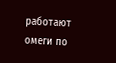работают омеги по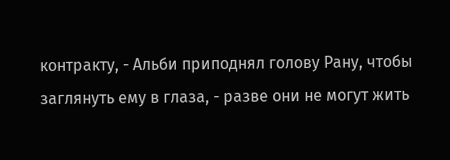контракту, - Альби приподнял голову Рану, чтобы заглянуть ему в глаза, - разве они не могут жить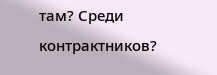там? Среди контрактников?